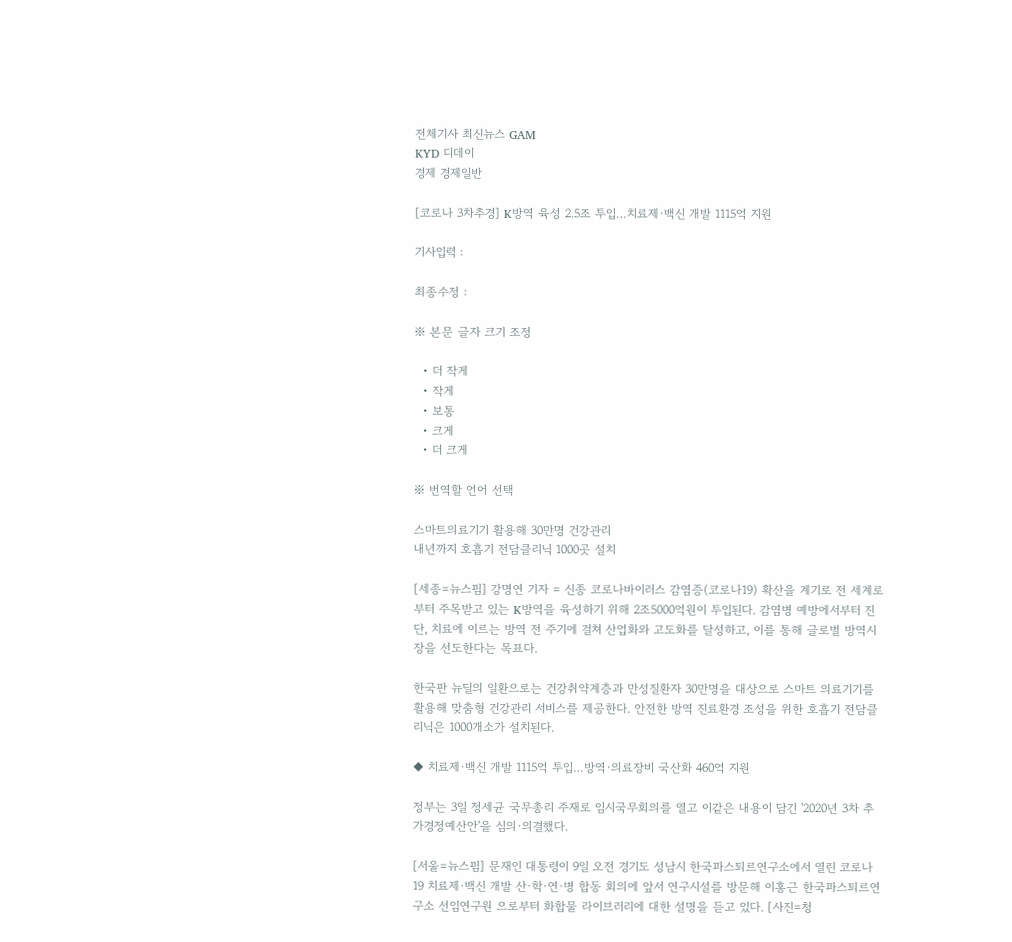전체기사 최신뉴스 GAM
KYD 디데이
경제 경제일반

[코로나 3차추경] K방역 육성 2.5조 투입…치료제·백신 개발 1115억 지원

기사입력 :

최종수정 :

※ 본문 글자 크기 조정

  • 더 작게
  • 작게
  • 보통
  • 크게
  • 더 크게

※ 번역할 언어 선택

스마트의료기기 활용해 30만명 건강관리
내년까지 호흡기 전담클리닉 1000곳 설치

[세종=뉴스핌] 강명연 기자 = 신종 코로나바이러스 감염증(코로나19) 확산을 계기로 전 세계로부터 주목받고 있는 K방역을 육성하기 위해 2조5000억원이 투입된다. 감염병 예방에서부터 진단, 치료에 이르는 방역 전 주기에 걸쳐 산업화와 고도화를 달성하고, 이를 통해 글로벌 방역시장을 선도한다는 목표다.

한국판 뉴딜의 일환으로는 건강취약계층과 만성질환자 30만명을 대상으로 스마트 의료기기를 활용해 맞춤형 건강관리 서비스를 제공한다. 안전한 방역 진료환경 조성을 위한 호흡기 전담클리닉은 1000개소가 설치된다.

◆ 치료제·백신 개발 1115억 투입…방역·의료장비 국산화 460억 지원

정부는 3일 정세균 국무총리 주재로 임시국무회의를 열고 이같은 내용이 담긴 '2020년 3차 추가경정예산안'을 심의·의결했다.

[서울=뉴스핌] 문재인 대통령이 9일 오전 경기도 성남시 한국파스퇴르연구소에서 열린 코로나19 치료제·백신 개발 산·학·연·병 합동 회의에 앞서 연구시설를 방문해 이홍근 한국파스퇴르연구소 선임연구원 으로부터 화합물 라이브러리에 대한 설명을 듣고 있다. [사진=청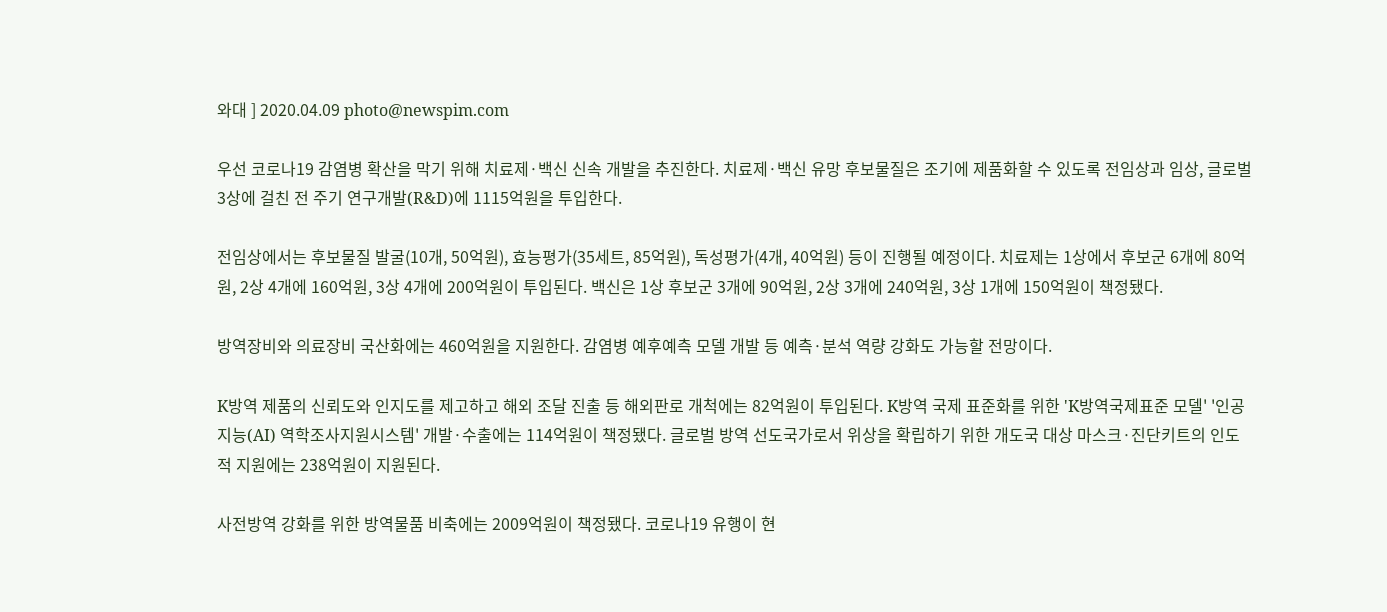와대 ] 2020.04.09 photo@newspim.com

우선 코로나19 감염병 확산을 막기 위해 치료제·백신 신속 개발을 추진한다. 치료제·백신 유망 후보물질은 조기에 제품화할 수 있도록 전임상과 임상, 글로벌 3상에 걸친 전 주기 연구개발(R&D)에 1115억원을 투입한다.

전임상에서는 후보물질 발굴(10개, 50억원), 효능평가(35세트, 85억원), 독성평가(4개, 40억원) 등이 진행될 예정이다. 치료제는 1상에서 후보군 6개에 80억원, 2상 4개에 160억원, 3상 4개에 200억원이 투입된다. 백신은 1상 후보군 3개에 90억원, 2상 3개에 240억원, 3상 1개에 150억원이 책정됐다.

방역장비와 의료장비 국산화에는 460억원을 지원한다. 감염병 예후예측 모델 개발 등 예측·분석 역량 강화도 가능할 전망이다.

K방역 제품의 신뢰도와 인지도를 제고하고 해외 조달 진출 등 해외판로 개척에는 82억원이 투입된다. K방역 국제 표준화를 위한 'K방역국제표준 모델' '인공지능(AI) 역학조사지원시스템' 개발·수출에는 114억원이 책정됐다. 글로벌 방역 선도국가로서 위상을 확립하기 위한 개도국 대상 마스크·진단키트의 인도적 지원에는 238억원이 지원된다.

사전방역 강화를 위한 방역물품 비축에는 2009억원이 책정됐다. 코로나19 유행이 현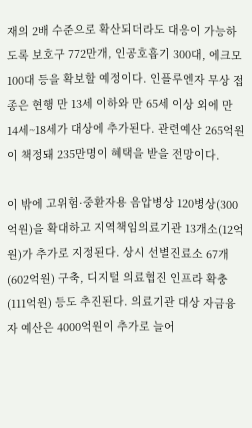재의 2배 수준으로 확산되더라도 대응이 가능하도록 보호구 772만개, 인공호흡기 300대, 에크모 100대 등을 확보할 예정이다. 인플루엔자 무상 접종은 현행 만 13세 이하와 만 65세 이상 외에 만 14세~18세가 대상에 추가된다. 관련예산 265억원이 책정돼 235만명이 혜택을 받을 전망이다.

이 밖에 고위험·중환자용 음압병상 120병상(300억원)을 확대하고 지역책임의료기관 13개소(12억원)가 추가로 지정된다. 상시 선별진료소 67개(602억원) 구축, 디지털 의료협진 인프라 확충(111억원) 등도 추진된다. 의료기관 대상 자금융자 예산은 4000억원이 추가로 늘어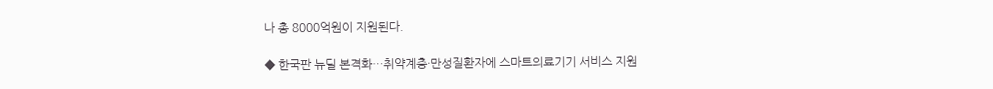나 총 8000억원이 지원된다.

◆ 한국판 뉴딜 본격화…취약계층·만성질환자에 스마트의료기기 서비스 지원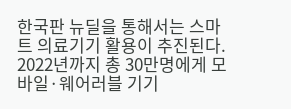한국판 뉴딜을 통해서는 스마트 의료기기 활용이 추진된다. 2022년까지 총 30만명에게 모바일·웨어러블 기기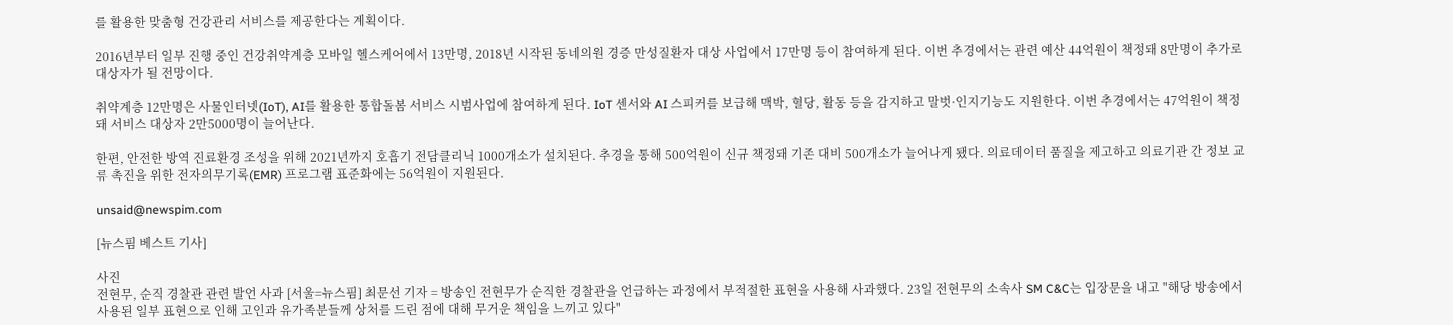를 활용한 맞춤형 건강관리 서비스를 제공한다는 계획이다.

2016년부터 일부 진행 중인 건강취약계층 모바일 헬스케어에서 13만명, 2018년 시작된 동네의원 경증 만성질환자 대상 사업에서 17만명 등이 참여하게 된다. 이번 추경에서는 관련 예산 44억원이 책정돼 8만명이 추가로 대상자가 될 전망이다.

취약계층 12만명은 사물인터넷(IoT), AI를 활용한 통합돌봄 서비스 시범사업에 참여하게 된다. IoT 센서와 AI 스피커를 보급해 맥박, 혈당, 활동 등을 감지하고 말벗·인지기능도 지원한다. 이번 추경에서는 47억원이 책정돼 서비스 대상자 2만5000명이 늘어난다.

한편, 안전한 방역 진료환경 조성을 위해 2021년까지 호흡기 전담클리닉 1000개소가 설치된다. 추경을 통해 500억원이 신규 책정돼 기존 대비 500개소가 늘어나게 됐다. 의료데이터 품질을 제고하고 의료기관 간 정보 교류 촉진을 위한 전자의무기록(EMR) 프로그램 표준화에는 56억원이 지원된다.

unsaid@newspim.com

[뉴스핌 베스트 기사]

사진
전현무, 순직 경찰관 관련 발언 사과 [서울=뉴스핌] 최문선 기자 = 방송인 전현무가 순직한 경찰관을 언급하는 과정에서 부적절한 표현을 사용해 사과했다. 23일 전현무의 소속사 SM C&C는 입장문을 내고 "해당 방송에서 사용된 일부 표현으로 인해 고인과 유가족분들께 상처를 드린 점에 대해 무거운 책임을 느끼고 있다"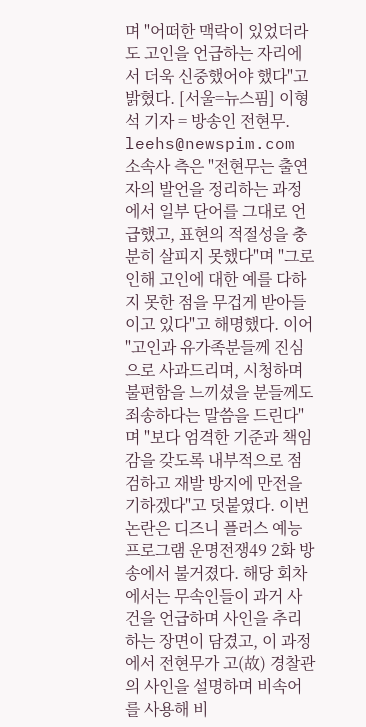며 "어떠한 맥락이 있었더라도 고인을 언급하는 자리에서 더욱 신중했어야 했다"고 밝혔다. [서울=뉴스핌] 이형석 기자 = 방송인 전현무. leehs@newspim.com 소속사 측은 "전현무는 출연자의 발언을 정리하는 과정에서 일부 단어를 그대로 언급했고, 표현의 적절성을 충분히 살피지 못했다"며 "그로 인해 고인에 대한 예를 다하지 못한 점을 무겁게 받아들이고 있다"고 해명했다. 이어 "고인과 유가족분들께 진심으로 사과드리며, 시청하며 불편함을 느끼셨을 분들께도 죄송하다는 말씀을 드린다"며 "보다 엄격한 기준과 책임감을 갖도록 내부적으로 점검하고 재발 방지에 만전을 기하겠다"고 덧붙였다. 이번 논란은 디즈니 플러스 예능 프로그램 운명전쟁49 2화 방송에서 불거졌다. 해당 회차에서는 무속인들이 과거 사건을 언급하며 사인을 추리하는 장면이 담겼고, 이 과정에서 전현무가 고(故) 경찰관의 사인을 설명하며 비속어를 사용해 비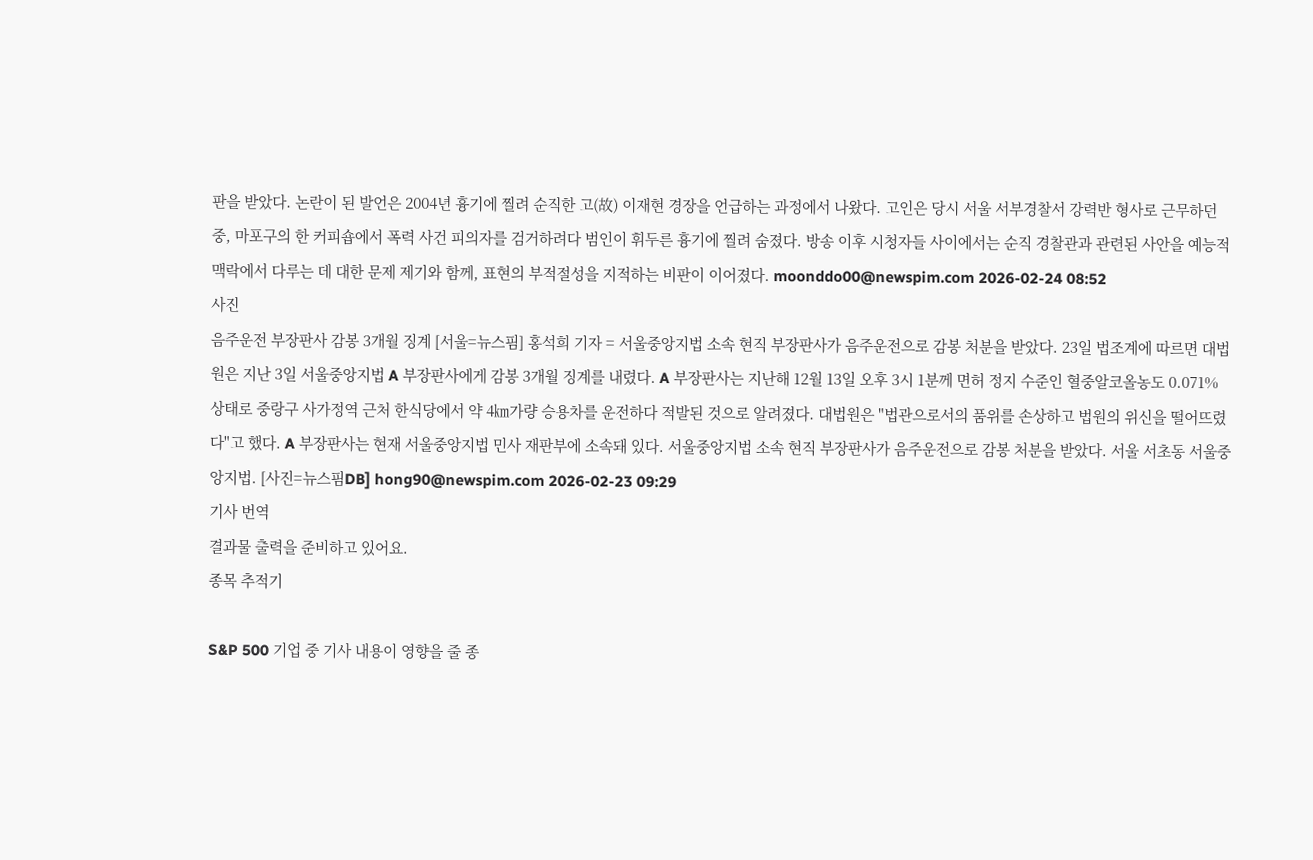판을 받았다. 논란이 된 발언은 2004년 흉기에 찔려 순직한 고(故) 이재현 경장을 언급하는 과정에서 나왔다. 고인은 당시 서울 서부경찰서 강력반 형사로 근무하던 중, 마포구의 한 커피숍에서 폭력 사건 피의자를 검거하려다 범인이 휘두른 흉기에 찔려 숨졌다. 방송 이후 시청자들 사이에서는 순직 경찰관과 관련된 사안을 예능적 맥락에서 다루는 데 대한 문제 제기와 함께, 표현의 부적절성을 지적하는 비판이 이어졌다. moonddo00@newspim.com 2026-02-24 08:52
사진
음주운전 부장판사 감봉 3개월 징계 [서울=뉴스핌] 홍석희 기자 = 서울중앙지법 소속 현직 부장판사가 음주운전으로 감봉 처분을 받았다. 23일 법조계에 따르면 대법원은 지난 3일 서울중앙지법 A 부장판사에게 감봉 3개월 징계를 내렸다. A 부장판사는 지난해 12월 13일 오후 3시 1분께 면허 정지 수준인 혈중알코올농도 0.071% 상태로 중랑구 사가정역 근처 한식당에서 약 4㎞가량 승용차를 운전하다 적발된 것으로 알려졌다. 대법원은 "법관으로서의 품위를 손상하고 법원의 위신을 떨어뜨렸다"고 했다. A 부장판사는 현재 서울중앙지법 민사 재판부에 소속돼 있다. 서울중앙지법 소속 현직 부장판사가 음주운전으로 감봉 처분을 받았다. 서울 서초동 서울중앙지법. [사진=뉴스핌DB] hong90@newspim.com 2026-02-23 09:29
기사 번역
결과물 출력을 준비하고 있어요.
종목 추적기

S&P 500 기업 중 기사 내용이 영향을 줄 종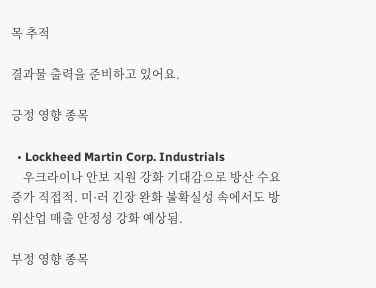목 추적

결과물 출력을 준비하고 있어요.

긍정 영향 종목

  • Lockheed Martin Corp. Industrials
    우크라이나 안보 지원 강화 기대감으로 방산 수요 증가 직접적. 미·러 긴장 완화 불확실성 속에서도 방위산업 매출 안정성 강화 예상됨.

부정 영향 종목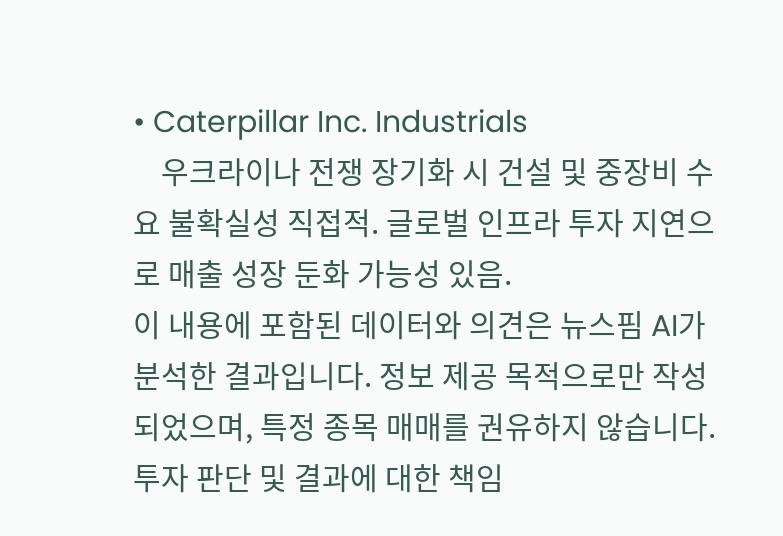• Caterpillar Inc. Industrials
    우크라이나 전쟁 장기화 시 건설 및 중장비 수요 불확실성 직접적. 글로벌 인프라 투자 지연으로 매출 성장 둔화 가능성 있음.
이 내용에 포함된 데이터와 의견은 뉴스핌 AI가 분석한 결과입니다. 정보 제공 목적으로만 작성되었으며, 특정 종목 매매를 권유하지 않습니다. 투자 판단 및 결과에 대한 책임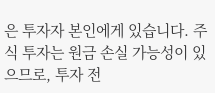은 투자자 본인에게 있습니다. 주식 투자는 원금 손실 가능성이 있으므로, 투자 전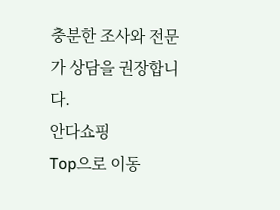충분한 조사와 전문가 상담을 권장합니다.
안다쇼핑
Top으로 이동